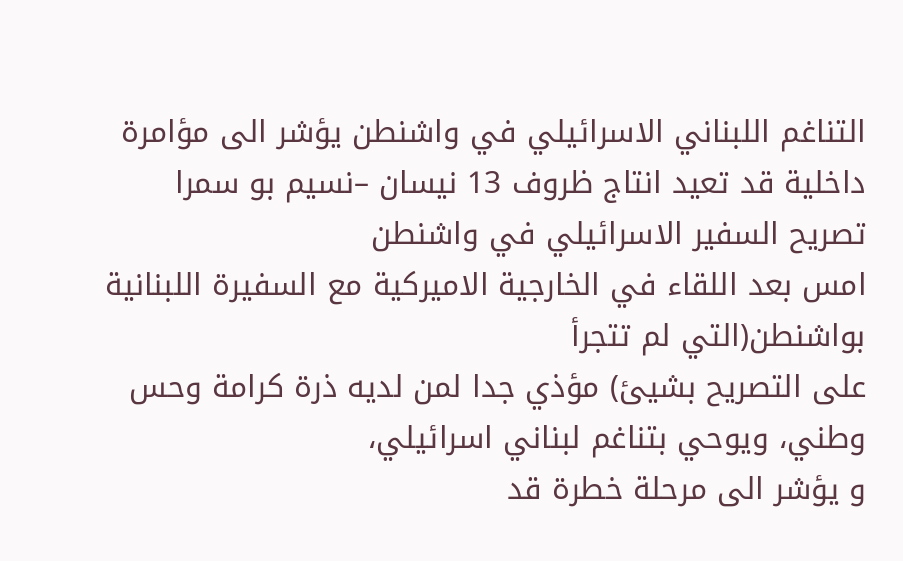التناغم اللبناني الاسرائيلي في واشنطن يؤشر الى مؤامرة داخلية قد تعيد انتاج ظروف 13 نيسان –نسيم بو سمرا
تصريح السفير الاسرائيلي في واشنطن
امس بعد اللقاء في الخارجية الاميركية مع السفيرة اللبنانية بواشنطن(التي لم تتجرأ
على التصريح بشيئ) مؤذي جدا لمن لديه ذرة كرامة وحس وطني، ويوحي بتناغم لبناني اسرائيلي،
و يؤشر الى مرحلة خطرة قد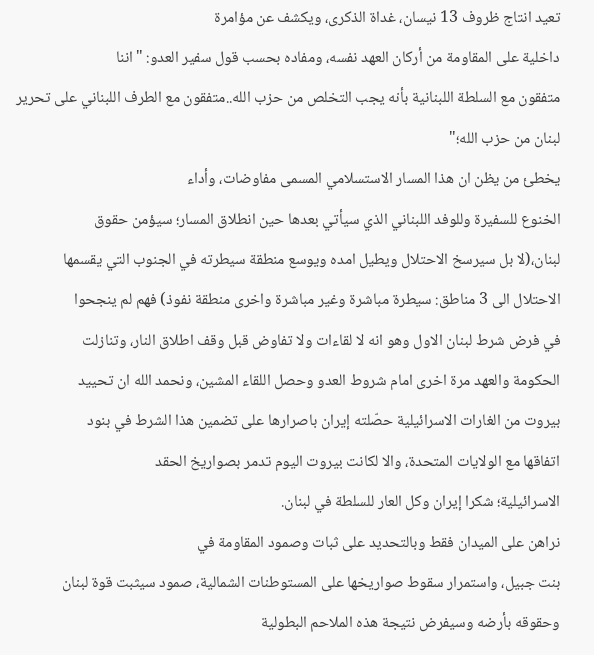تعيد انتاج ظروف 13 نيسان، غداة الذكرى، ويكشف عن مؤامرة
داخلية على المقاومة من أركان العهد نفسه، ومفاده بحسب قول سفير العدو: "اننا
متفقون مع السلطة اللبنانية بأنه يجب التخلص من حزب الله..متفقون مع الطرف اللبناني على تحرير لبنان من حزب الله؛"
يخطئ من يظن ان هذا المسار الاستسلامي المسمى مفاوضات، وأداء
الخنوع للسفيرة وللوفد اللبناني الذي سيأتي بعدها حين انطلاق المسار؛ سيؤمن حقوق
لبنان،(لا بل سيرسخ الاحتلال ويطيل امده ويوسع منطقة سيطرته في الجنوب التي يقسمها
الاحتلال الى 3 مناطق: سيطرة مباشرة وغير مباشرة واخرى منطقة نفوذ) فهم لم ينجحوا
في فرض شرط لبنان الاول وهو انه لا لقاءات ولا تفاوض قبل وقف اطلاق النار، وتنازلت
الحكومة والعهد مرة اخرى امام شروط العدو وحصل اللقاء المشين، ونحمد الله ان تحييد
بيروت من الغارات الاسرائيلية حصّلته إيران باصرارها على تضمين هذا الشرط في بنود
اتفاقها مع الولايات المتحدة، والا لكانت بيروت اليوم تدمر بصواريخ الحقد
الاسرائيلية؛ شكرا إيران وكل العار للسلطة في لبنان.
نراهن على الميدان فقط وبالتحديد على ثبات وصمود المقاومة في
بنت جبيل، واستمرار سقوط صواريخها على المستوطنات الشمالية، صمود سيثبت قوة لبنان
وحقوقه بأرضه وسيفرض نتيجة هذه الملاحم البطولية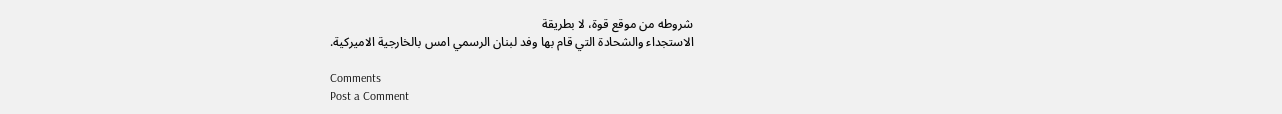شروطه من موقع قوة، لا بطريقة
الاستجداء والشحادة التي قام بها وفد لبنان الرسمي امس بالخارجية الاميركية.

Comments
Post a Comment